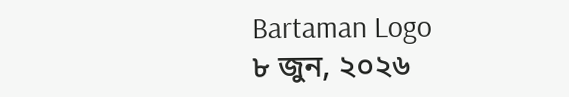Bartaman Logo
৮ জুন, ২০২৬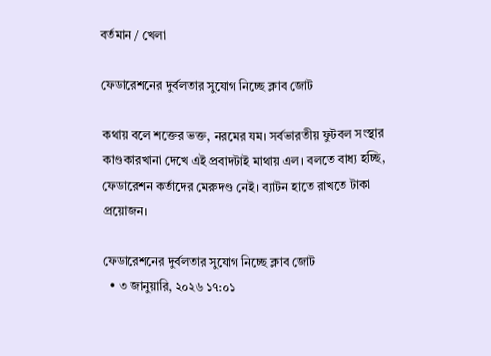বর্তমান / খেলা

ফেডারেশনের দুর্বলতার সুযোগ নিচ্ছে ক্লাব জোট

কথায় বলে শক্তের ভক্ত, নরমের যম। সর্বভারতীয় ফুটবল সংস্থার কাণ্ডকারখানা দেখে এই প্রবাদটাই মাথায় এল। বলতে বাধ্য হচ্ছি, ফেডারেশন কর্তাদের মেরুদণ্ড নেই। ব্যাটন হাতে রাখতে টাকা প্রয়োজন।

ফেডারেশনের দুর্বলতার সুযোগ নিচ্ছে ক্লাব জোট
  • ৩ জানুয়ারি, ২০২৬ ১৭:০১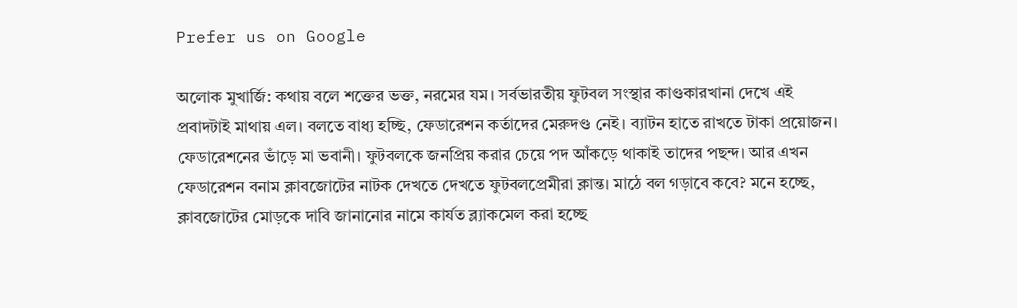Prefer us on Google

অলোক মুখার্জি: কথায় বলে শক্তের ভক্ত, নরমের যম। সর্বভারতীয় ফুটবল সংস্থার কাণ্ডকারখানা দেখে এই প্রবাদটাই মাথায় এল। বলতে বাধ্য হচ্ছি, ফেডারেশন কর্তাদের মেরুদণ্ড নেই। ব্যাটন হাতে রাখতে টাকা প্রয়োজন। ফেডারেশনের ভাঁড়ে মা ভবানী। ফুটবলকে জনপ্রিয় করার চেয়ে পদ আঁকড়ে থাকাই তাদের পছন্দ। আর এখন ফেডারেশন বনাম ক্লাবজোটের নাটক দেখতে দেখতে ফুটবলপ্রেমীরা ক্লান্ত। মাঠে বল গড়াবে কবে? মনে হচ্ছে, ক্লাবজোটের মোড়কে দাবি জানানোর নামে কার্যত ব্ল্যাকমেল করা হচ্ছে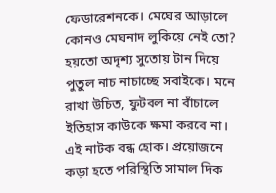ফেডারেশনকে। মেঘের আড়ালে কোনও মেঘনাদ লুকিয়ে নেই তো? হয়তো অদৃশ্য সুতোয় টান দিয়ে পুতুল নাচ নাচাচ্ছে সবাইকে। মনে রাখা উচিত, ফুটবল না বাঁচালে ইতিহাস কাউকে ক্ষমা করবে না। এই নাটক বন্ধ হোক। প্রয়োজনে কড়া হতে পরিস্থিতি সামাল দিক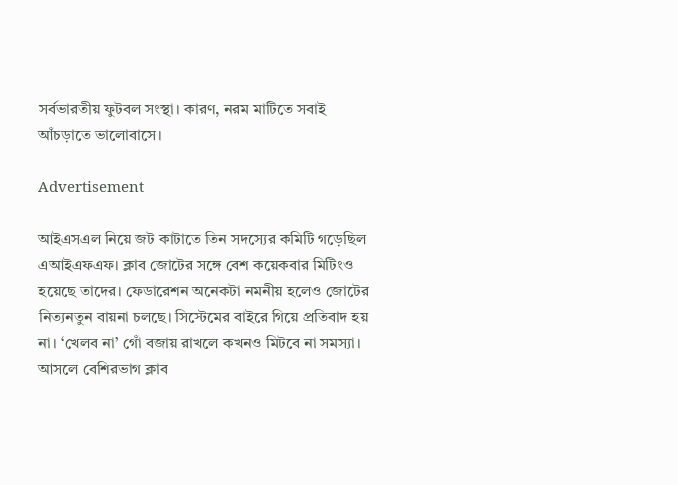সর্বভারতীয় ফুটবল সংস্থা। কারণ, নরম মাটিতে সবাই আঁচড়াতে ভালোবাসে।

Advertisement

আইএসএল নিয়ে জট কাটাতে তিন সদস্যের কমিটি গড়েছিল এআইএফএফ। ক্লাব জোটের সঙ্গে বেশ কয়েকবার মিটিংও হয়েছে তাদের। ফেডারেশন অনেকটা নমনীয় হলেও জোটের নিত্যনতুন বায়না চলছে। সিস্টেমের বাইরে গিয়ে প্রতিবাদ হয় না। ‘খেলব না’ গোঁ বজায় রাখলে কখনও মিটবে না সমস্যা। আসলে বেশিরভাগ ক্লাব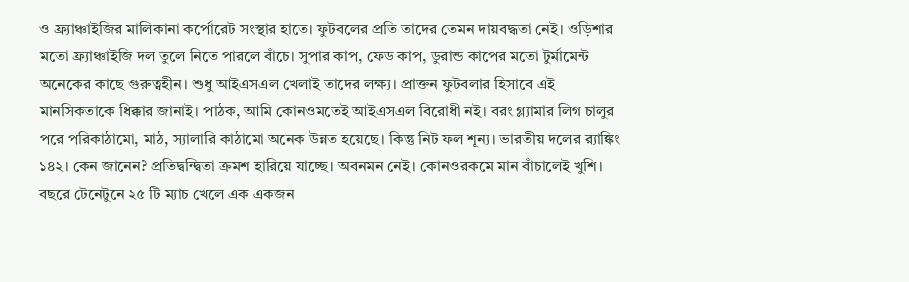ও ফ্র্যাঞ্চাইজির মালিকানা কর্পোরেট সংস্থার হাতে। ফুটবলের প্রতি তাদের তেমন দায়বদ্ধতা নেই। ওড়িশার মতো ফ্র্যাঞ্চাইজি দল তুলে নিতে পারলে বাঁচে। সুপার কাপ, ফেড কাপ, ডুরান্ড কাপের মতো টুর্মামেন্ট অনেকের কাছে গুরুত্বহীন। শুধু আইএসএল খেলাই তাদের লক্ষ্য। প্রাক্তন ফুটবলার হিসাবে এই মানসিকতাকে ধিক্কার জানাই। পাঠক, আমি কোনওমতেই আইএসএল বিরোধী নই। বরং গ্ল্যামার লিগ চালুর পরে পরিকাঠামো, মাঠ, স্যালারি কাঠামো অনেক উন্নত হয়েছে। কিন্তু নিট ফল শূন্য। ভারতীয় দলের র‌্যাঙ্কিং ১৪২। কেন জানেন? প্রতিদ্বন্দ্বিতা ক্রমশ হারিয়ে যাচ্ছে। অবনমন নেই। কোনওরকমে মান বাঁচালেই খুশি। বছরে টেনেটুনে ২৫ টি ম্যাচ খেলে এক একজন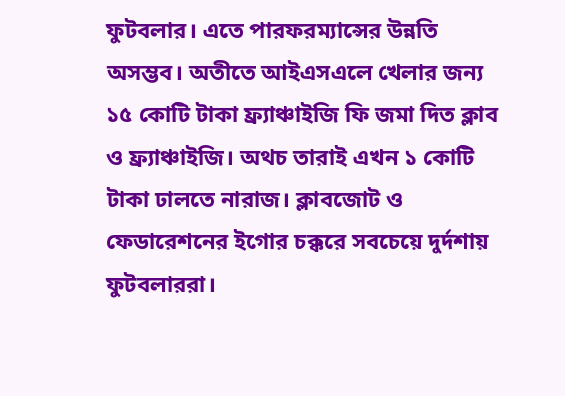ফুটবলার। এতে পারফরম্যান্সের উন্নতি অসম্ভব। অতীতে আইএসএলে খেলার জন্য ১৫ কোটি টাকা ফ্র্যাঞ্চাইজি ফি জমা দিত ক্লাব ও ফ্র্যাঞ্চাইজি। অথচ তারাই এখন ১ কোটি টাকা ঢালতে নারাজ। ক্লাবজোট ও ফেডারেশনের ইগোর চক্করে সবচেয়ে দুর্দশায় ফুটবলাররা।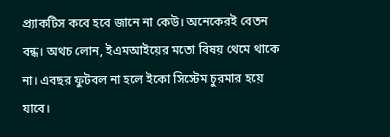প্র্যাকটিস কবে হবে জানে না কেউ। অনেকেরই বেতন বন্ধ। অথচ লোন, ইএমআইয়ের মতো বিষয় থেমে থাকে না। এবছর ফুটবল না হলে ইকো সিস্টেম চুরমার হয়ে যাবে।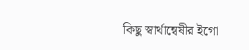কিছু স্বার্থান্বেষীর ইগো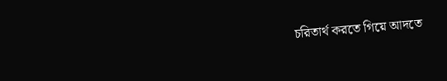চরিতার্থ করতে গিয়ে আদতে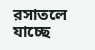রসাতলে যাচ্ছে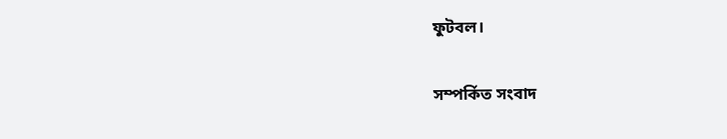ফুটবল।

সম্পর্কিত সংবাদ